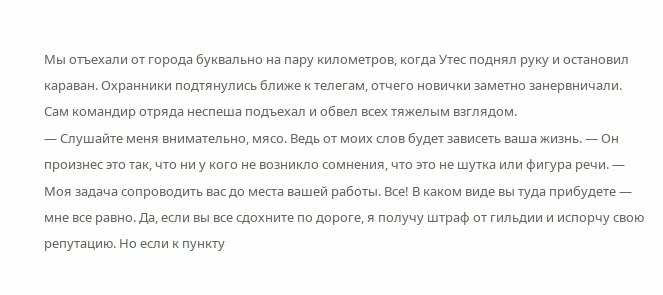Мы отъехали от города буквально на пару километров, когда Утес поднял руку и остановил караван. Охранники подтянулись ближе к телегам, отчего новички заметно занервничали. Сам командир отряда неспеша подъехал и обвел всех тяжелым взглядом.
— Слушайте меня внимательно, мясо. Ведь от моих слов будет зависеть ваша жизнь. — Он произнес это так, что ни у кого не возникло сомнения, что это не шутка или фигура речи. — Моя задача сопроводить вас до места вашей работы. Все! В каком виде вы туда прибудете — мне все равно. Да, если вы все сдохните по дороге, я получу штраф от гильдии и испорчу свою репутацию. Но если к пункту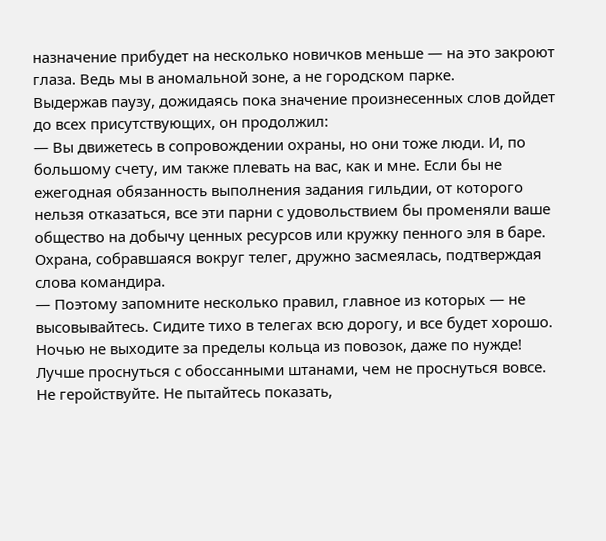назначение прибудет на несколько новичков меньше — на это закроют глаза. Ведь мы в аномальной зоне, а не городском парке.
Выдержав паузу, дожидаясь пока значение произнесенных слов дойдет до всех присутствующих, он продолжил:
— Вы движетесь в сопровождении охраны, но они тоже люди. И, по большому счету, им также плевать на вас, как и мне. Если бы не ежегодная обязанность выполнения задания гильдии, от которого нельзя отказаться, все эти парни с удовольствием бы променяли ваше общество на добычу ценных ресурсов или кружку пенного эля в баре.
Охрана, собравшаяся вокруг телег, дружно засмеялась, подтверждая слова командира.
— Поэтому запомните несколько правил, главное из которых — не высовывайтесь. Сидите тихо в телегах всю дорогу, и все будет хорошо. Ночью не выходите за пределы кольца из повозок, даже по нужде! Лучше проснуться с обоссанными штанами, чем не проснуться вовсе. Не геройствуйте. Не пытайтесь показать,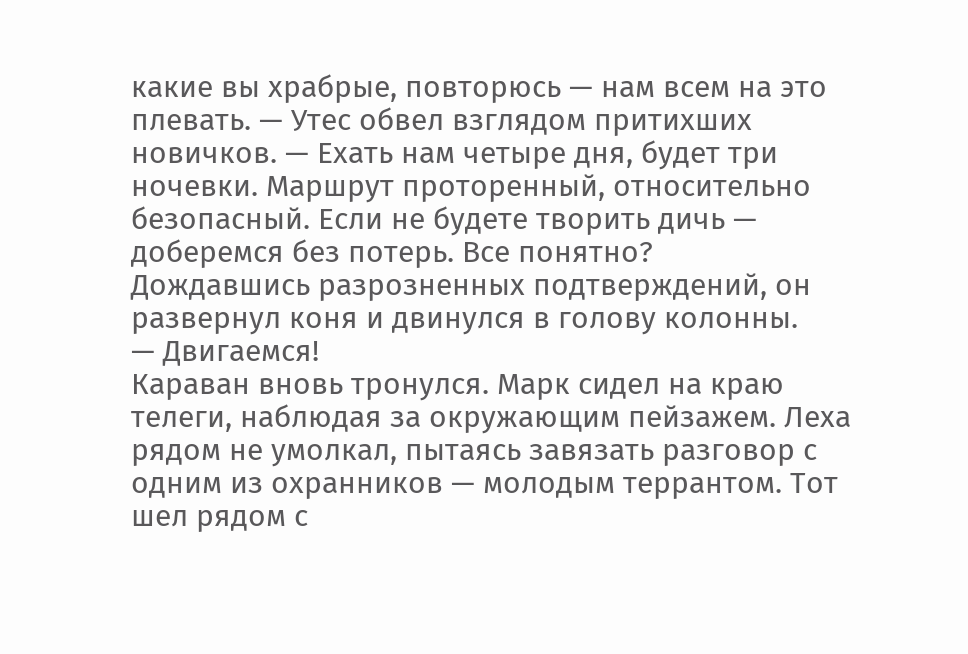какие вы храбрые, повторюсь — нам всем на это плевать. — Утес обвел взглядом притихших новичков. — Ехать нам четыре дня, будет три ночевки. Маршрут проторенный, относительно безопасный. Если не будете творить дичь — доберемся без потерь. Все понятно?
Дождавшись разрозненных подтверждений, он развернул коня и двинулся в голову колонны.
— Двигаемся!
Караван вновь тронулся. Марк сидел на краю телеги, наблюдая за окружающим пейзажем. Леха рядом не умолкал, пытаясь завязать разговор с одним из охранников — молодым террантом. Тот шел рядом с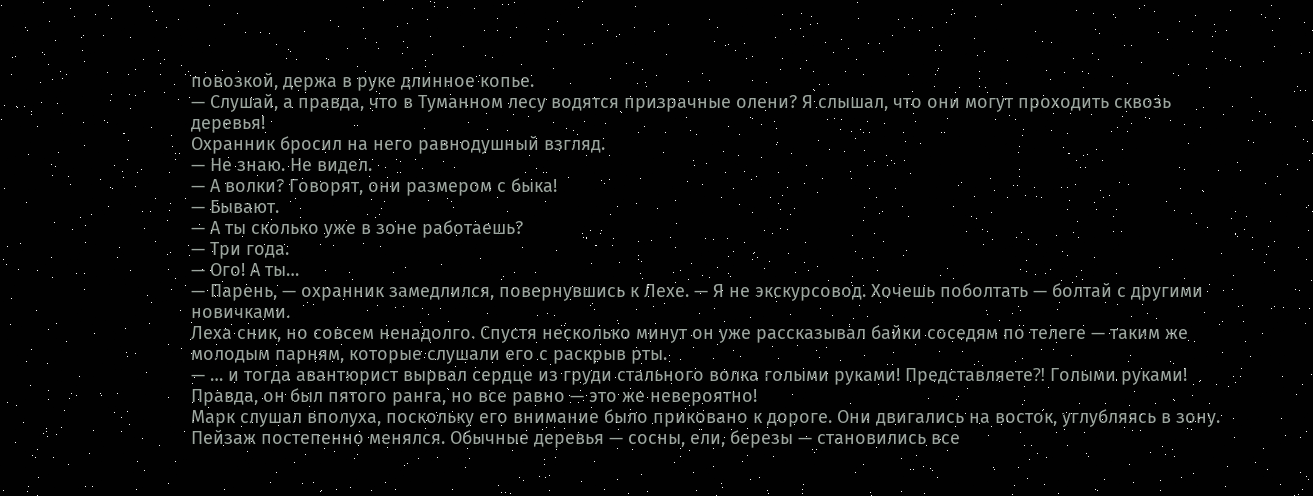повозкой, держа в руке длинное копье.
— Слушай, а правда, что в Туманном лесу водятся призрачные олени? Я слышал, что они могут проходить сквозь деревья!
Охранник бросил на него равнодушный взгляд.
— Не знаю. Не видел.
— А волки? Говорят, они размером с быка!
— Бывают.
— А ты сколько уже в зоне работаешь?
— Три года.
— Ого! А ты…
— Парень, — охранник замедлился, повернувшись к Лехе. — Я не экскурсовод. Хочешь поболтать — болтай с другими новичками.
Леха сник, но совсем ненадолго. Спустя несколько минут он уже рассказывал байки соседям по телеге — таким же молодым парням, которые слушали его с раскрыв рты.
— … и тогда авантюрист вырвал сердце из груди стального волка голыми руками! Представляете⁈ Голыми руками! Правда, он был пятого ранга, но все равно — это же невероятно!
Марк слушал вполуха, поскольку его внимание было приковано к дороге. Они двигались на восток, углубляясь в зону. Пейзаж постепенно менялся. Обычные деревья — сосны, ели, березы — становились все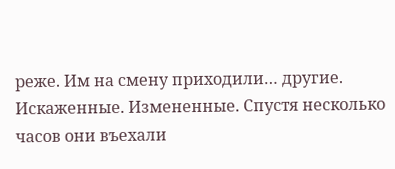реже. Им на смену приходили… другие. Искаженные. Измененные. Спустя несколько часов они въехали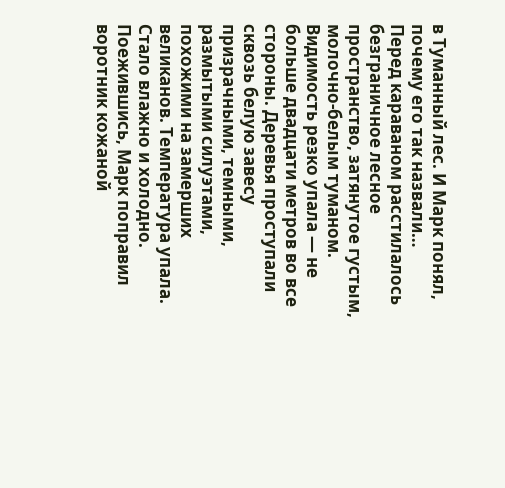в Туманный лес. И Марк понял, почему его так назвали…
Перед караваном расстилалось безграничное лесное пространство, затянутое густым, молочно-белым туманом. Видимость резко упала — не больше двадцати метров во все стороны. Деревья проступали сквозь белую завесу призрачными, темными, размытыми силуэтами, похожими на замерших великанов. Температура упала. Стало влажно и холодно. Поежившись, Марк поправил воротник кожаной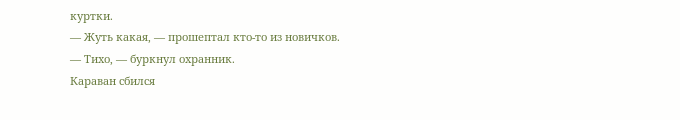куртки.
— Жуть какая, — прошептал кто-то из новичков.
— Тихо, — буркнул охранник.
Караван сбился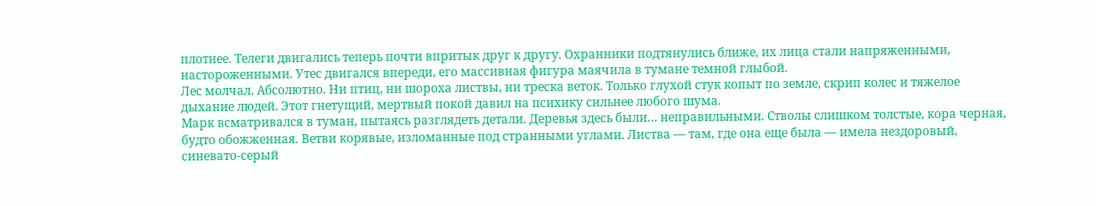плотнее. Телеги двигались теперь почти впритык друг к другу. Охранники подтянулись ближе, их лица стали напряженными, настороженными. Утес двигался впереди, его массивная фигура маячила в тумане темной глыбой.
Лес молчал. Абсолютно. Ни птиц, ни шороха листвы, ни треска веток. Только глухой стук копыт по земле, скрип колес и тяжелое дыхание людей. Этот гнетущий, мертвый покой давил на психику сильнее любого шума.
Марк всматривался в туман, пытаясь разглядеть детали. Деревья здесь были… неправильными. Стволы слишком толстые, кора черная, будто обожженная. Ветви корявые, изломанные под странными углами. Листва — там, где она еще была — имела нездоровый, синевато-серый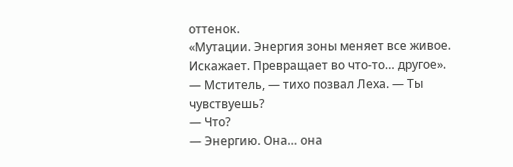оттенок.
«Мутации. Энергия зоны меняет все живое. Искажает. Превращает во что-то… другое».
— Мститель, — тихо позвал Леха. — Ты чувствуешь?
— Что?
— Энергию. Она… она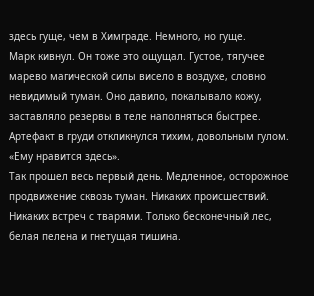здесь гуще, чем в Химграде. Немного, но гуще.
Марк кивнул. Он тоже это ощущал. Густое, тягучее марево магической силы висело в воздухе, словно невидимый туман. Оно давило, покалывало кожу, заставляло резервы в теле наполняться быстрее. Артефакт в груди откликнулся тихим, довольным гулом.
«Ему нравится здесь».
Так прошел весь первый день. Медленное, осторожное продвижение сквозь туман. Никаких происшествий. Никаких встреч с тварями. Только бесконечный лес, белая пелена и гнетущая тишина.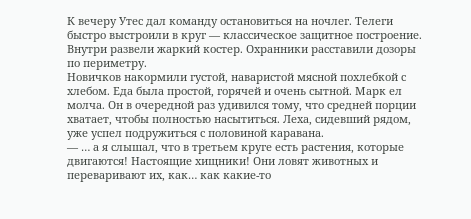К вечеру Утес дал команду остановиться на ночлег. Телеги быстро выстроили в круг — классическое защитное построение. Внутри развели жаркий костер. Охранники расставили дозоры по периметру.
Новичков накормили густой, наваристой мясной похлебкой с хлебом. Еда была простой, горячей и очень сытной. Марк ел молча. Он в очередной раз удивился тому, что средней порции хватает, чтобы полностью насытиться. Леха, сидевший рядом, уже успел подружиться с половиной каравана.
— … а я слышал, что в третьем круге есть растения, которые двигаются! Настоящие хищники! Они ловят животных и переваривают их, как… как какие-то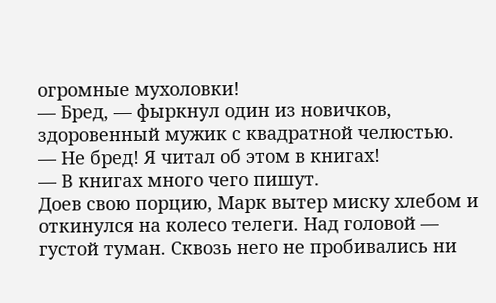огромные мухоловки!
— Бред, — фыркнул один из новичков, здоровенный мужик с квадратной челюстью.
— Не бред! Я читал об этом в книгах!
— В книгах много чего пишут.
Доев свою порцию, Марк вытер миску хлебом и откинулся на колесо телеги. Над головой — густой туман. Сквозь него не пробивались ни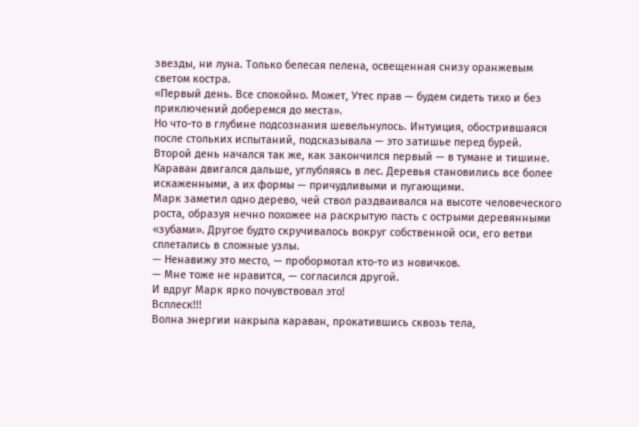звезды, ни луна. Только белесая пелена, освещенная снизу оранжевым светом костра.
«Первый день. Все спокойно. Может, Утес прав — будем сидеть тихо и без приключений доберемся до места».
Но что-то в глубине подсознания шевельнулось. Интуиция, обострившаяся после стольких испытаний, подсказывала — это затишье перед бурей.
Второй день начался так же, как закончился первый — в тумане и тишине. Караван двигался дальше, углубляясь в лес. Деревья становились все более искаженными, а их формы — причудливыми и пугающими.
Марк заметил одно дерево, чей ствол раздваивался на высоте человеческого роста, образуя нечно похожее на раскрытую пасть с острыми деревянными «зубами». Другое будто скручивалось вокруг собственной оси, его ветви сплетались в сложные узлы.
— Ненавижу это место, — пробормотал кто-то из новичков.
— Мне тоже не нравится, — согласился другой.
И вдруг Марк ярко почувствовал это!
Всплеск!!!
Волна энергии накрыла караван, прокатившись сквозь тела,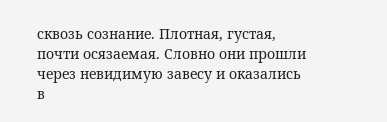сквозь сознание. Плотная, густая, почти осязаемая. Словно они прошли через невидимую завесу и оказались в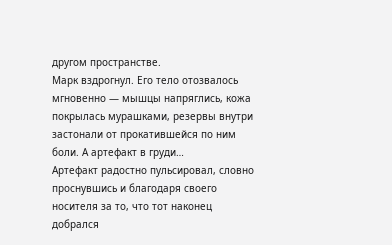другом пространстве.
Марк вздрогнул. Его тело отозвалось мгновенно — мышцы напряглись, кожа покрылась мурашками, резервы внутри застонали от прокатившейся по ним боли. А артефакт в груди…
Артефакт радостно пульсировал, словно проснувшись и благодаря своего носителя за то, что тот наконец добрался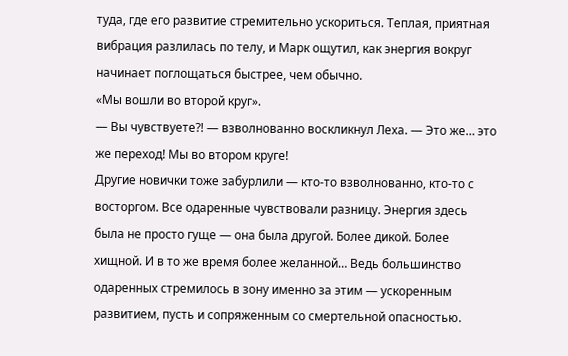туда, где его развитие стремительно ускориться. Теплая, приятная вибрация разлилась по телу, и Марк ощутил, как энергия вокруг начинает поглощаться быстрее, чем обычно.
«Мы вошли во второй круг».
— Вы чувствуете⁈ — взволнованно воскликнул Леха. — Это же… это же переход! Мы во втором круге!
Другие новички тоже забурлили — кто-то взволнованно, кто-то с восторгом. Все одаренные чувствовали разницу. Энергия здесь была не просто гуще — она была другой. Более дикой. Более хищной. И в то же время более желанной… Ведь большинство одаренных стремилось в зону именно за этим — ускоренным развитием, пусть и сопряженным со смертельной опасностью.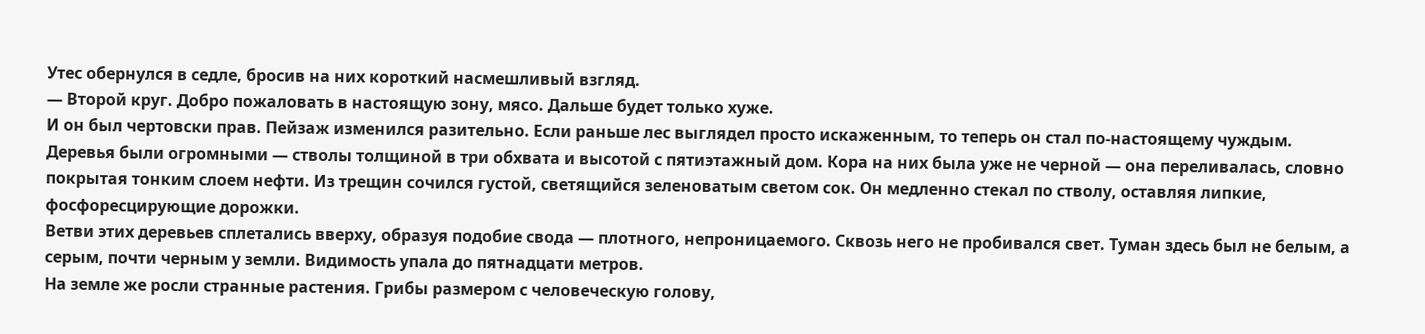Утес обернулся в седле, бросив на них короткий насмешливый взгляд.
— Второй круг. Добро пожаловать в настоящую зону, мясо. Дальше будет только хуже.
И он был чертовски прав. Пейзаж изменился разительно. Если раньше лес выглядел просто искаженным, то теперь он стал по-настоящему чуждым.
Деревья были огромными — стволы толщиной в три обхвата и высотой с пятиэтажный дом. Кора на них была уже не черной — она переливалась, словно покрытая тонким слоем нефти. Из трещин сочился густой, светящийся зеленоватым светом сок. Он медленно стекал по стволу, оставляя липкие, фосфоресцирующие дорожки.
Ветви этих деревьев сплетались вверху, образуя подобие свода — плотного, непроницаемого. Сквозь него не пробивался свет. Туман здесь был не белым, а серым, почти черным у земли. Видимость упала до пятнадцати метров.
На земле же росли странные растения. Грибы размером с человеческую голову,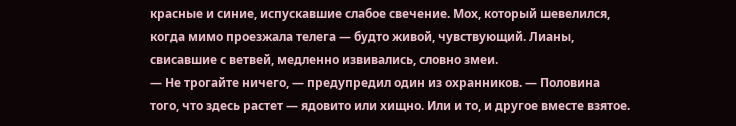красные и синие, испускавшие слабое свечение. Мох, который шевелился, когда мимо проезжала телега — будто живой, чувствующий. Лианы, свисавшие с ветвей, медленно извивались, словно змеи.
— Не трогайте ничего, — предупредил один из охранников. — Половина того, что здесь растет — ядовито или хищно. Или и то, и другое вместе взятое.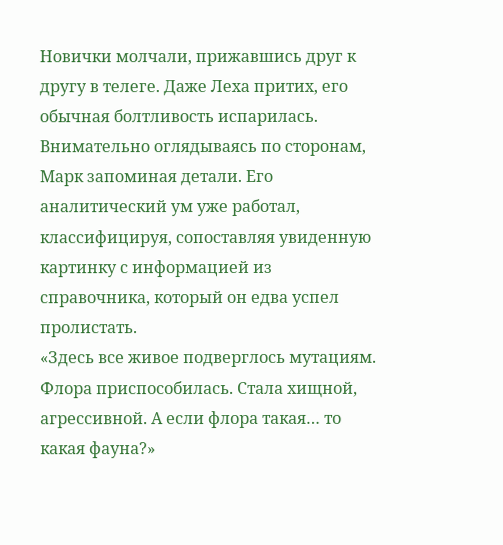Новички молчали, прижавшись друг к другу в телеге. Даже Леха притих, его обычная болтливость испарилась.
Внимательно оглядываясь по сторонам, Марк запоминая детали. Его аналитический ум уже работал, классифицируя, сопоставляя увиденную картинку с информацией из справочника, который он едва успел пролистать.
«Здесь все живое подверглось мутациям. Флора приспособилась. Стала хищной, агрессивной. А если флора такая… то какая фауна?»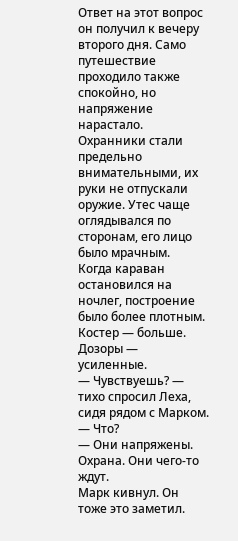Ответ на этот вопрос он получил к вечеру второго дня. Само путешествие проходило также спокойно, но напряжение нарастало. Охранники стали предельно внимательными, их руки не отпускали оружие. Утес чаще оглядывался по сторонам, его лицо было мрачным.
Когда караван остановился на ночлег, построение было более плотным. Костер — больше. Дозоры — усиленные.
— Чувствуешь? — тихо спросил Леха, сидя рядом с Марком.
— Что?
— Они напряжены. Охрана. Они чего-то ждут.
Марк кивнул. Он тоже это заметил.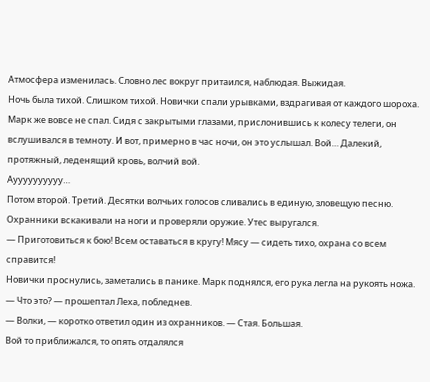Атмосфера изменилась. Словно лес вокруг притаился, наблюдая. Выжидая.
Ночь была тихой. Слишком тихой. Новички спали урывками, вздрагивая от каждого шороха. Марк же вовсе не спал. Сидя с закрытыми глазами, прислонившись к колесу телеги, он вслушивался в темноту. И вот, примерно в час ночи, он это услышал. Вой… Далекий, протяжный, леденящий кровь, волчий вой.
Ауууууууууу…
Потом второй. Третий. Десятки волчьих голосов сливались в единую, зловещую песню.
Охранники вскакивали на ноги и проверяли оружие. Утес выругался.
— Приготовиться к бою! Всем оставаться в кругу! Мясу — сидеть тихо, охрана со всем справится!
Новички проснулись, заметались в панике. Марк поднялся, его рука легла на рукоять ножа.
— Что это? — прошептал Леха, побледнев.
— Волки, — коротко ответил один из охранников. — Стая. Большая.
Вой то приближался, то опять отдалялся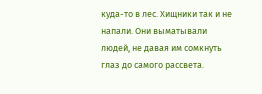куда-то в лес. Хищники так и не напали. Они выматывали людей, не давая им сомкнуть глаз до самого рассвета.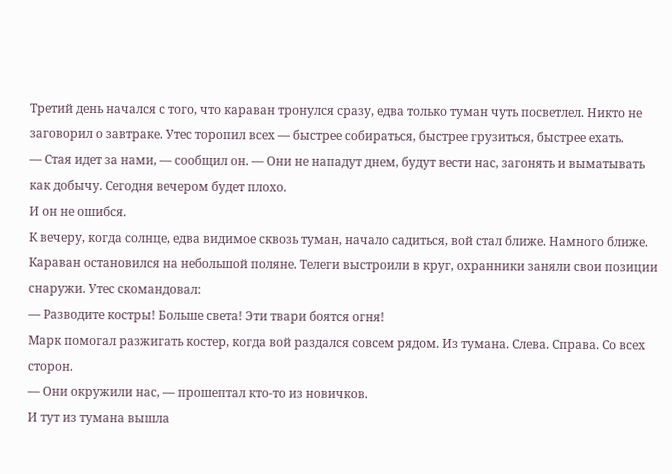Третий день начался с того, что караван тронулся сразу, едва только туман чуть посветлел. Никто не заговорил о завтраке. Утес торопил всех — быстрее собираться, быстрее грузиться, быстрее ехать.
— Стая идет за нами, — сообщил он. — Они не нападут днем, будут вести нас, загонять и выматывать как добычу. Сегодня вечером будет плохо.
И он не ошибся.
К вечеру, когда солнце, едва видимое сквозь туман, начало садиться, вой стал ближе. Намного ближе. Караван остановился на небольшой поляне. Телеги выстроили в круг, охранники заняли свои позиции снаружи. Утес скомандовал:
— Разводите костры! Больше света! Эти твари боятся огня!
Марк помогал разжигать костер, когда вой раздался совсем рядом. Из тумана. Слева. Справа. Со всех сторон.
— Они окружили нас, — прошептал кто-то из новичков.
И тут из тумана вышла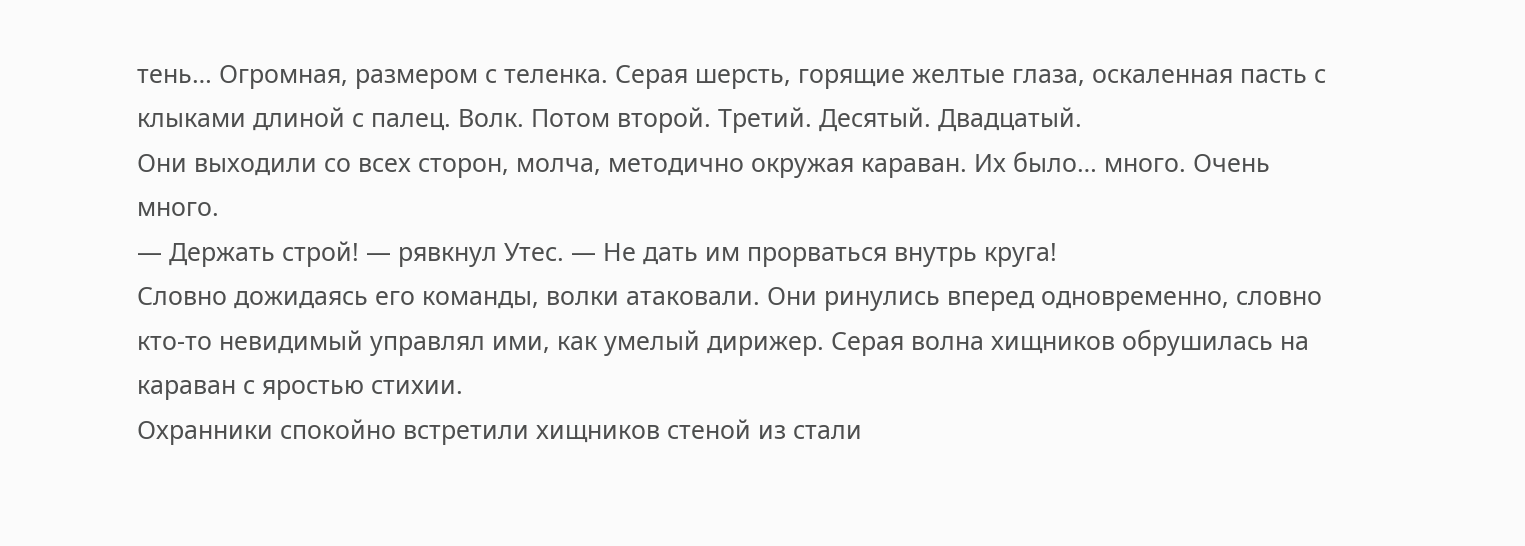тень… Огромная, размером с теленка. Серая шерсть, горящие желтые глаза, оскаленная пасть с клыками длиной с палец. Волк. Потом второй. Третий. Десятый. Двадцатый.
Они выходили со всех сторон, молча, методично окружая караван. Их было… много. Очень много.
— Держать строй! — рявкнул Утес. — Не дать им прорваться внутрь круга!
Словно дожидаясь его команды, волки атаковали. Они ринулись вперед одновременно, словно кто-то невидимый управлял ими, как умелый дирижер. Серая волна хищников обрушилась на караван с яростью стихии.
Охранники спокойно встретили хищников стеной из стали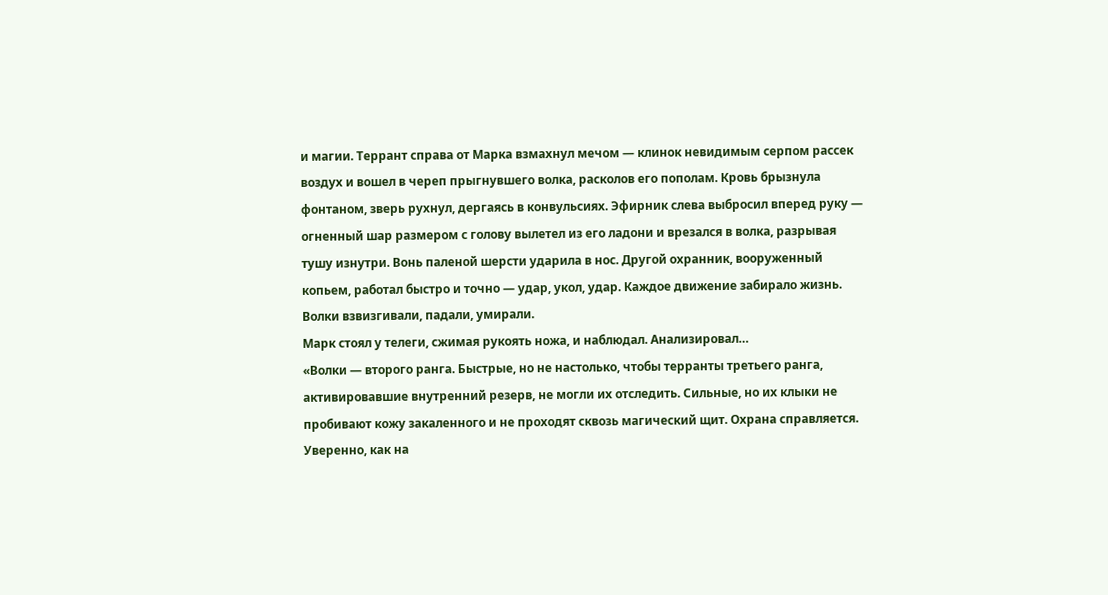и магии. Террант справа от Марка взмахнул мечом — клинок невидимым серпом рассек воздух и вошел в череп прыгнувшего волка, расколов его пополам. Кровь брызнула фонтаном, зверь рухнул, дергаясь в конвульсиях. Эфирник слева выбросил вперед руку — огненный шар размером с голову вылетел из его ладони и врезался в волка, разрывая тушу изнутри. Вонь паленой шерсти ударила в нос. Другой охранник, вооруженный копьем, работал быстро и точно — удар, укол, удар. Каждое движение забирало жизнь. Волки взвизгивали, падали, умирали.
Марк стоял у телеги, сжимая рукоять ножа, и наблюдал. Анализировал…
«Волки — второго ранга. Быстрые, но не настолько, чтобы терранты третьего ранга, активировавшие внутренний резерв, не могли их отследить. Сильные, но их клыки не пробивают кожу закаленного и не проходят сквозь магический щит. Охрана справляется. Уверенно, как на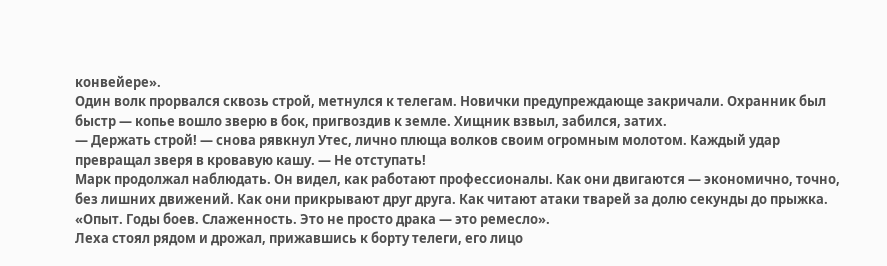конвейере».
Один волк прорвался сквозь строй, метнулся к телегам. Новички предупреждающе закричали. Охранник был быстр — копье вошло зверю в бок, пригвоздив к земле. Хищник взвыл, забился, затих.
— Держать строй! — снова рявкнул Утес, лично плюща волков своим огромным молотом. Каждый удар превращал зверя в кровавую кашу. — Не отступать!
Марк продолжал наблюдать. Он видел, как работают профессионалы. Как они двигаются — экономично, точно, без лишних движений. Как они прикрывают друг друга. Как читают атаки тварей за долю секунды до прыжка.
«Опыт. Годы боев. Слаженность. Это не просто драка — это ремесло».
Леха стоял рядом и дрожал, прижавшись к борту телеги, его лицо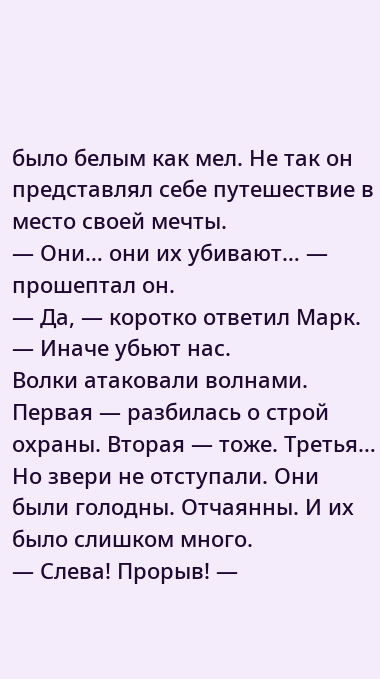было белым как мел. Не так он представлял себе путешествие в место своей мечты.
— Они… они их убивают… — прошептал он.
— Да, — коротко ответил Марк. — Иначе убьют нас.
Волки атаковали волнами. Первая — разбилась о строй охраны. Вторая — тоже. Третья… Но звери не отступали. Они были голодны. Отчаянны. И их было слишком много.
— Слева! Прорыв! —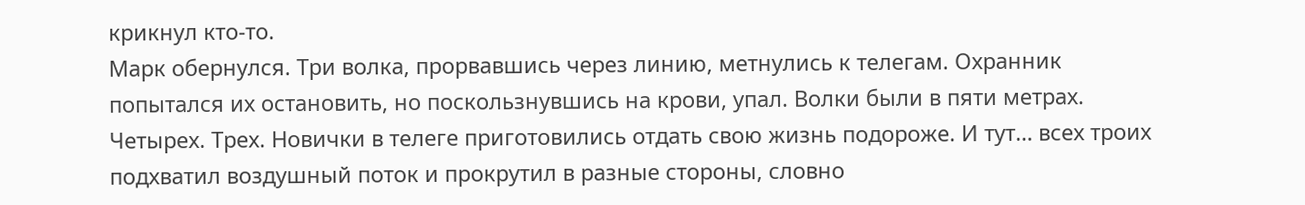крикнул кто-то.
Марк обернулся. Три волка, прорвавшись через линию, метнулись к телегам. Охранник попытался их остановить, но поскользнувшись на крови, упал. Волки были в пяти метрах. Четырех. Трех. Новички в телеге приготовились отдать свою жизнь подороже. И тут… всех троих подхватил воздушный поток и прокрутил в разные стороны, словно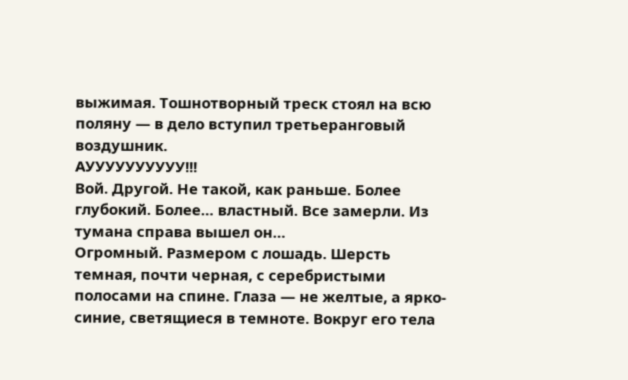выжимая. Тошнотворный треск стоял на всю поляну — в дело вступил третьеранговый воздушник.
АУУУУУУУУУУ!!!
Вой. Другой. Не такой, как раньше. Более глубокий. Более… властный. Все замерли. Из тумана справа вышел он…
Огромный. Размером с лошадь. Шерсть темная, почти черная, с серебристыми полосами на спине. Глаза — не желтые, а ярко-синие, светящиеся в темноте. Вокруг его тела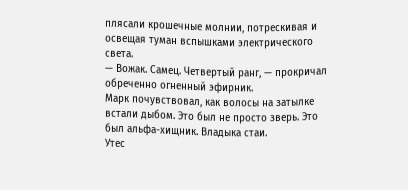плясали крошечные молнии, потрескивая и освещая туман вспышками электрического света.
— Вожак. Самец. Четвертый ранг, — прокричал обреченно огненный эфирник.
Марк почувствовал, как волосы на затылке встали дыбом. Это был не просто зверь. Это был альфа-хищник. Владыка стаи.
Утес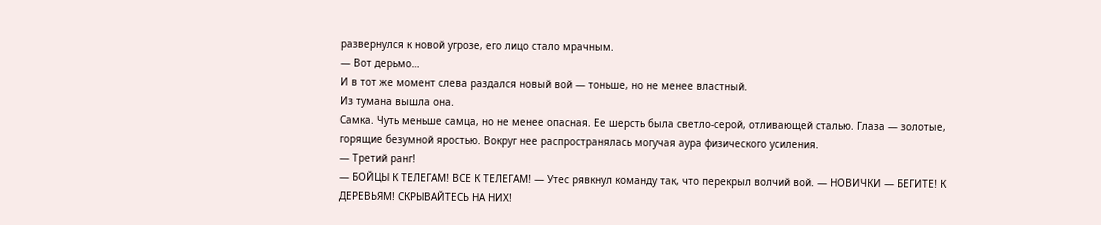развернулся к новой угрозе, его лицо стало мрачным.
— Вот дерьмо…
И в тот же момент слева раздался новый вой — тоньше, но не менее властный.
Из тумана вышла она.
Самка. Чуть меньше самца, но не менее опасная. Ее шерсть была светло-серой, отливающей сталью. Глаза — золотые, горящие безумной яростью. Вокруг нее распространялась могучая аура физического усиления.
— Третий ранг!
— БОЙЦЫ К ТЕЛЕГАМ! ВСЕ К ТЕЛЕГАМ! — Утес рявкнул команду так, что перекрыл волчий вой. — НОВИЧКИ — БЕГИТЕ! К ДЕРЕВЬЯМ! СКРЫВАЙТЕСЬ НА НИХ!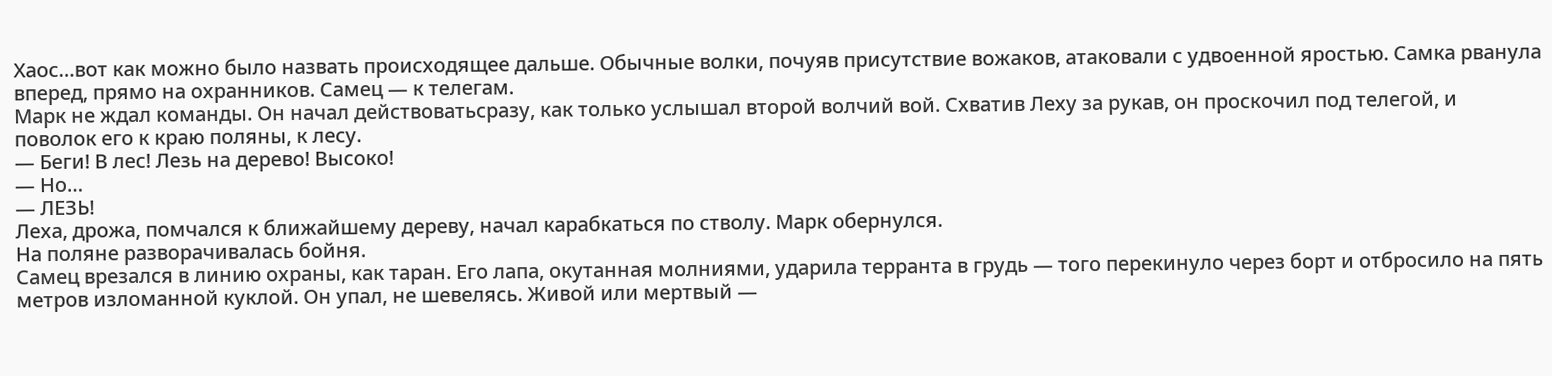Хаос…вот как можно было назвать происходящее дальше. Обычные волки, почуяв присутствие вожаков, атаковали с удвоенной яростью. Самка рванула вперед, прямо на охранников. Самец — к телегам.
Марк не ждал команды. Он начал действоватьсразу, как только услышал второй волчий вой. Схватив Леху за рукав, он проскочил под телегой, и поволок его к краю поляны, к лесу.
— Беги! В лес! Лезь на дерево! Высоко!
— Но…
— ЛЕЗЬ!
Леха, дрожа, помчался к ближайшему дереву, начал карабкаться по стволу. Марк обернулся.
На поляне разворачивалась бойня.
Самец врезался в линию охраны, как таран. Его лапа, окутанная молниями, ударила терранта в грудь — того перекинуло через борт и отбросило на пять метров изломанной куклой. Он упал, не шевелясь. Живой или мертвый —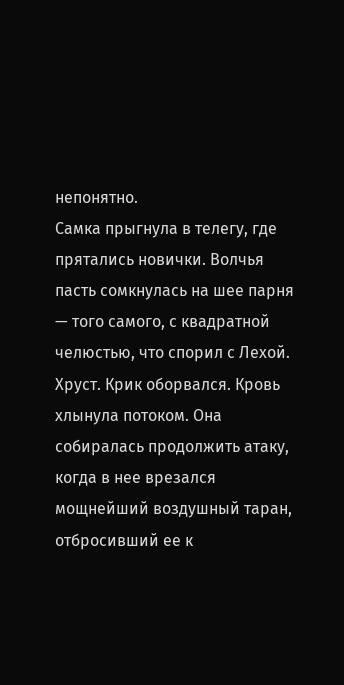непонятно.
Самка прыгнула в телегу, где прятались новички. Волчья пасть сомкнулась на шее парня — того самого, с квадратной челюстью, что спорил с Лехой. Хруст. Крик оборвался. Кровь хлынула потоком. Она собиралась продолжить атаку, когда в нее врезался мощнейший воздушный таран, отбросивший ее к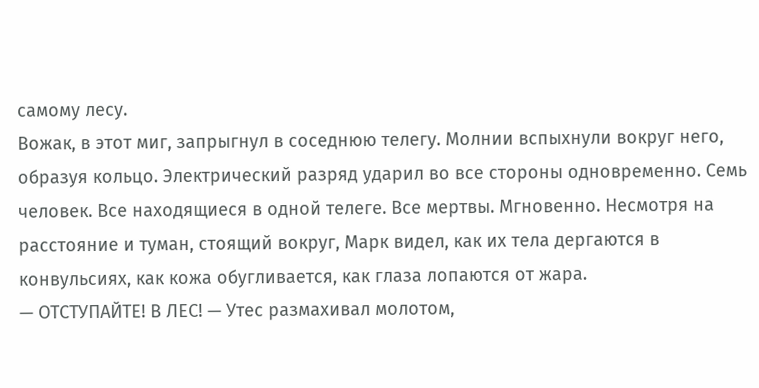самому лесу.
Вожак, в этот миг, запрыгнул в соседнюю телегу. Молнии вспыхнули вокруг него, образуя кольцо. Электрический разряд ударил во все стороны одновременно. Семь человек. Все находящиеся в одной телеге. Все мертвы. Мгновенно. Несмотря на расстояние и туман, стоящий вокруг, Марк видел, как их тела дергаются в конвульсиях, как кожа обугливается, как глаза лопаются от жара.
— ОТСТУПАЙТЕ! В ЛЕС! — Утес размахивал молотом,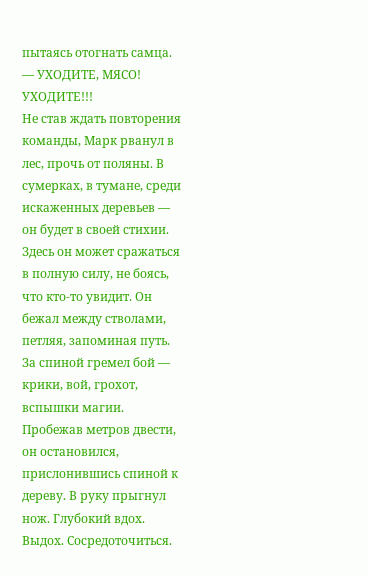пытаясь отогнать самца. — УХОДИТЕ, МЯСО! УХОДИТЕ!!!
Не став ждать повторения команды, Марк рванул в лес, прочь от поляны. В сумерках, в тумане, среди искаженных деревьев — он будет в своей стихии. Здесь он может сражаться в полную силу, не боясь, что кто-то увидит. Он бежал между стволами, петляя, запоминая путь. За спиной гремел бой — крики, вой, грохот, вспышки магии.
Пробежав метров двести, он остановился, прислонившись спиной к дереву. В руку прыгнул нож. Глубокий вдох. Выдох. Сосредоточиться.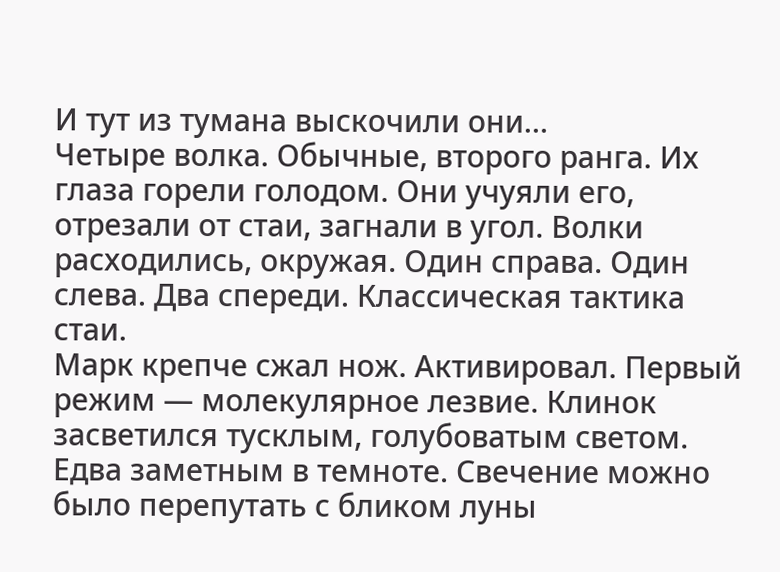И тут из тумана выскочили они…
Четыре волка. Обычные, второго ранга. Их глаза горели голодом. Они учуяли его, отрезали от стаи, загнали в угол. Волки расходились, окружая. Один справа. Один слева. Два спереди. Классическая тактика стаи.
Марк крепче сжал нож. Активировал. Первый режим — молекулярное лезвие. Клинок засветился тусклым, голубоватым светом. Едва заметным в темноте. Свечение можно было перепутать с бликом луны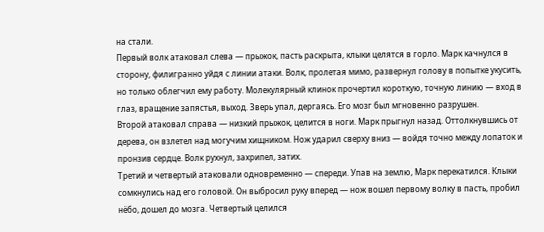на стали.
Первый волк атаковал слева — прыжок, пасть раскрыта, клыки целятся в горло. Марк качнулся в сторону, филигранно уйдя с линии атаки. Волк, пролетая мимо, развернул голову в попытке укусить, но только облегчил ему работу. Молекулярный клинок прочертил короткую, точную линию — вход в глаз, вращение запястья, выход. Зверь упал, дергаясь. Его мозг был мгновенно разрушен.
Второй атаковал справа — низкий прыжок, целится в ноги. Марк прыгнул назад. Оттолкнувшись от дерева, он взлетел над могучим хищником. Нож ударил сверху вниз — войдя точно между лопаток и пронзив сердце. Волк рухнул, захрипел, затих.
Третий и четвертый атаковали одновременно — спереди. Упав на землю, Марк перекатился. Клыки сомкнулись над его головой. Он выбросил руку вперед — нож вошел первому волку в пасть, пробил нёбо, дошел до мозга. Четвертый целился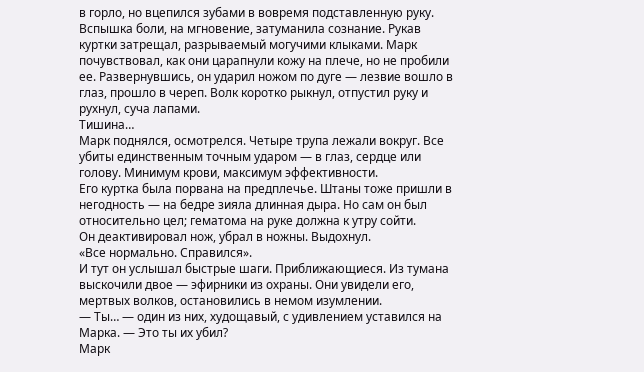в горло, но вцепился зубами в вовремя подставленную руку. Вспышка боли, на мгновение, затуманила сознание. Рукав куртки затрещал, разрываемый могучими клыками. Марк почувствовал, как они царапнули кожу на плече, но не пробили ее. Развернувшись, он ударил ножом по дуге — лезвие вошло в глаз, прошло в череп. Волк коротко рыкнул, отпустил руку и рухнул, суча лапами.
Тишина…
Марк поднялся, осмотрелся. Четыре трупа лежали вокруг. Все убиты единственным точным ударом — в глаз, сердце или голову. Минимум крови, максимум эффективности.
Его куртка была порвана на предплечье. Штаны тоже пришли в негодность — на бедре зияла длинная дыра. Но сам он был относительно цел; гематома на руке должна к утру сойти.
Он деактивировал нож, убрал в ножны. Выдохнул.
«Все нормально. Справился».
И тут он услышал быстрые шаги. Приближающиеся. Из тумана выскочили двое — эфирники из охраны. Они увидели его, мертвых волков, остановились в немом изумлении.
— Ты… — один из них, худощавый, с удивлением уставился на Марка. — Это ты их убил?
Марк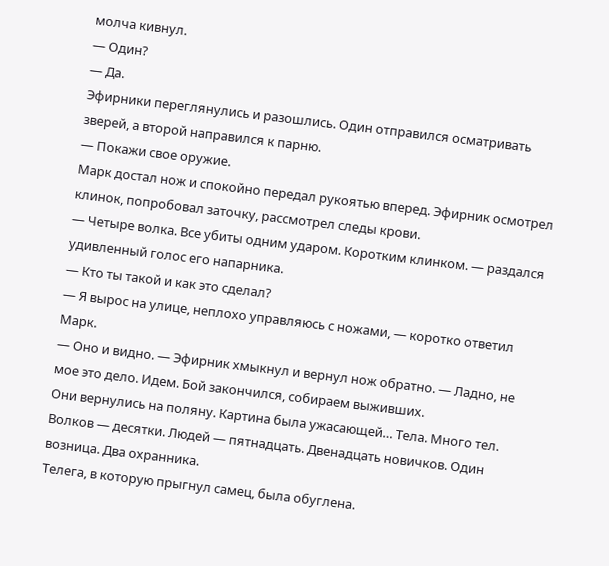молча кивнул.
— Один?
— Да.
Эфирники переглянулись и разошлись. Один отправился осматривать зверей, а второй направился к парню.
— Покажи свое оружие.
Марк достал нож и спокойно передал рукоятью вперед. Эфирник осмотрел клинок, попробовал заточку, рассмотрел следы крови.
— Четыре волка. Все убиты одним ударом. Коротким клинком. — раздался удивленный голос его напарника.
— Кто ты такой и как это сделал?
— Я вырос на улице, неплохо управляюсь с ножами, — коротко ответил Марк.
— Оно и видно. — Эфирник хмыкнул и вернул нож обратно. — Ладно, не мое это дело. Идем. Бой закончился, собираем выживших.
Они вернулись на поляну. Картина была ужасающей… Тела. Много тел. Волков — десятки. Людей — пятнадцать. Двенадцать новичков. Один возница. Два охранника.
Телега, в которую прыгнул самец, была обуглена.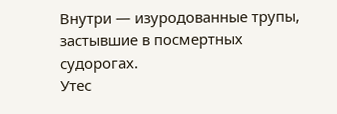Внутри — изуродованные трупы, застывшие в посмертных судорогах.
Утес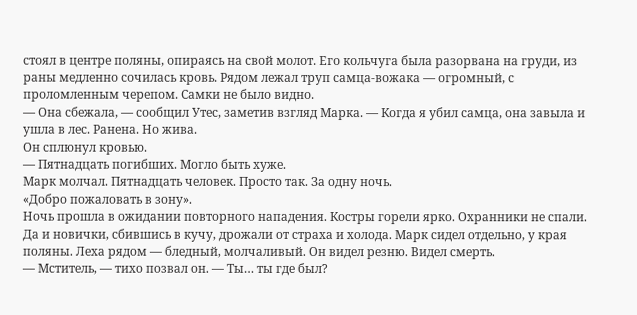стоял в центре поляны, опираясь на свой молот. Его кольчуга была разорвана на груди, из раны медленно сочилась кровь. Рядом лежал труп самца-вожака — огромный, с проломленным черепом. Самки не было видно.
— Она сбежала, — сообщил Утес, заметив взгляд Марка. — Когда я убил самца, она завыла и ушла в лес. Ранена. Но жива.
Он сплюнул кровью.
— Пятнадцать погибших. Могло быть хуже.
Марк молчал. Пятнадцать человек. Просто так. За одну ночь.
«Добро пожаловать в зону».
Ночь прошла в ожидании повторного нападения. Костры горели ярко. Охранники не спали. Да и новички, сбившись в кучу, дрожали от страха и холода. Марк сидел отдельно, у края поляны. Леха рядом — бледный, молчаливый. Он видел резню. Видел смерть.
— Мститель, — тихо позвал он. — Ты… ты где был?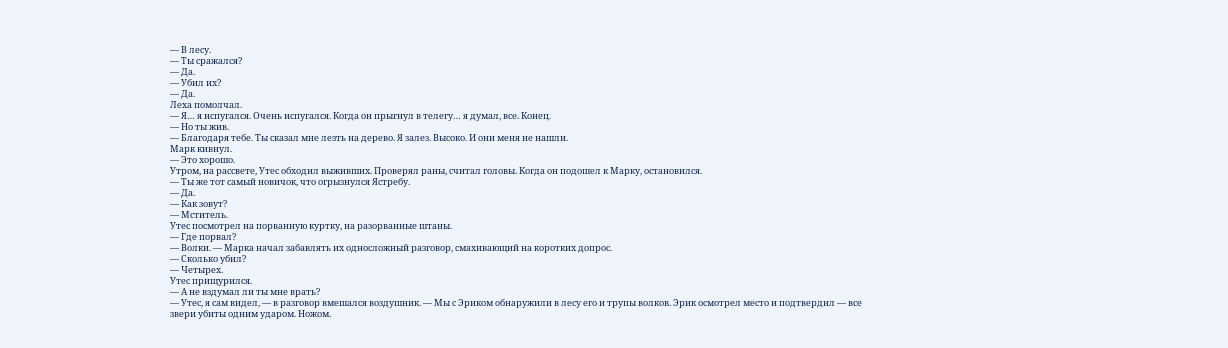— В лесу.
— Ты сражался?
— Да.
— Убил их?
— Да.
Леха помолчал.
— Я… я испугался. Очень испугался. Когда он прыгнул в телегу… я думал, все. Конец.
— Но ты жив.
— Благодаря тебе. Ты сказал мне лезть на дерево. Я залез. Высоко. И они меня не нашли.
Марк кивнул.
— Это хорошо.
Утром, на рассвете, Утес обходил выживших. Проверял раны, считал головы. Когда он подошел к Марку, остановился.
— Ты же тот самый новичок, что огрызнулся Ястребу.
— Да.
— Как зовут?
— Мститель.
Утес посмотрел на порванную куртку, на разорванные штаны.
— Где порвал?
— Волки. — Марка начал забавлять их односложный разговор, смахивающий на коротких допрос.
— Сколько убил?
— Четырех.
Утес прищурился.
— А не вздумал ли ты мне врать?
— Утес, я сам видел, — в разговор вмешался воздушник. — Мы с Эриком обнаружили в лесу его и трупы волков. Эрик осмотрел место и подтвердил — все звери убиты одним ударом. Ножом.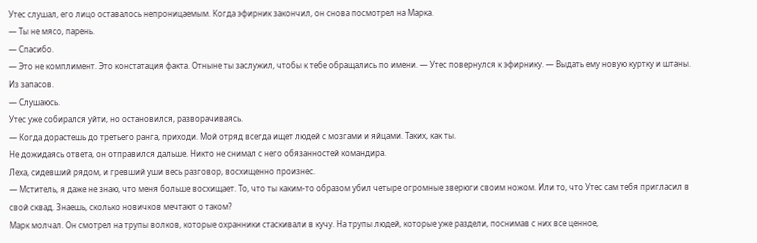Утес слушал, его лицо оставалось непроницаемым. Когда эфирник закончил, он снова посмотрел на Марка.
— Ты не мясо, парень.
— Спасибо.
— Это не комплимент. Это констатация факта. Отныне ты заслужил, чтобы к тебе обращались по имени. — Утес повернулся к эфирнику. — Выдать ему новую куртку и штаны. Из запасов.
— Слушаюсь.
Утес уже собирался уйти, но остановился, разворачиваясь.
— Когда дорастешь до третьего ранга, приходи. Мой отряд всегда ищет людей с мозгами и яйцами. Таких, как ты.
Не дожидаясь ответа, он отправился дальше. Никто не снимал с него обязанностей командира.
Леха, сидевший рядом, и гревший уши весь разговор, восхищенно произнес.
— Мститель, я даже не знаю, что меня больше восхищает. То, что ты каким-то образом убил четыре огромные зверюги своим ножом. Или то, что Утес сам тебя пригласил в свой сквад. Знаешь, сколько новичков мечтают о таком?
Марк молчал. Он смотрел на трупы волков, которые охранники стаскивали в кучу. На трупы людей, которые уже раздели, поснимав с них все ценное,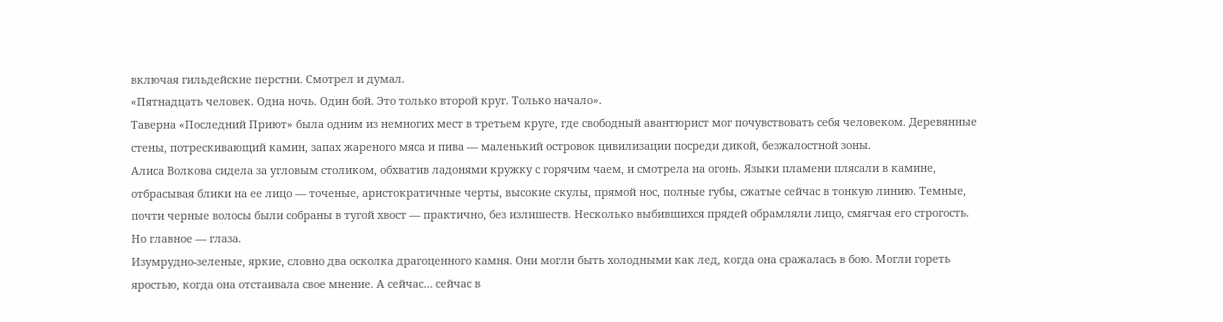включая гильдейские перстни. Смотрел и думал.
«Пятнадцать человек. Одна ночь. Один бой. Это только второй круг. Только начало».
Таверна «Последний Приют» была одним из немногих мест в третьем круге, где свободный авантюрист мог почувствовать себя человеком. Деревянные стены, потрескивающий камин, запах жареного мяса и пива — маленький островок цивилизации посреди дикой, безжалостной зоны.
Алиса Волкова сидела за угловым столиком, обхватив ладонями кружку с горячим чаем, и смотрела на огонь. Языки пламени плясали в камине, отбрасывая блики на ее лицо — точеные, аристократичные черты, высокие скулы, прямой нос, полные губы, сжатые сейчас в тонкую линию. Темные, почти черные волосы были собраны в тугой хвост — практично, без излишеств. Несколько выбившихся прядей обрамляли лицо, смягчая его строгость.
Но главное — глаза.
Изумрудно-зеленые, яркие, словно два осколка драгоценного камня. Они могли быть холодными как лед, когда она сражалась в бою. Могли гореть яростью, когда она отстаивала свое мнение. А сейчас… сейчас в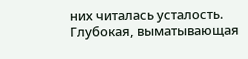них читалась усталость. Глубокая, выматывающая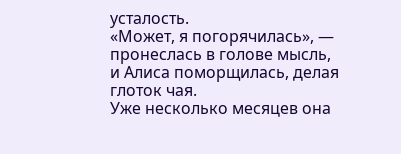усталость.
«Может, я погорячилась», — пронеслась в голове мысль, и Алиса поморщилась, делая глоток чая.
Уже несколько месяцев она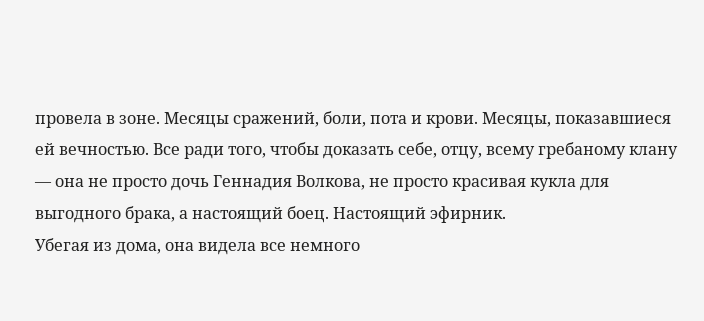провела в зоне. Месяцы сражений, боли, пота и крови. Месяцы, показавшиеся ей вечностью. Все ради того, чтобы доказать себе, отцу, всему гребаному клану — она не просто дочь Геннадия Волкова, не просто красивая кукла для выгодного брака, а настоящий боец. Настоящий эфирник.
Убегая из дома, она видела все немного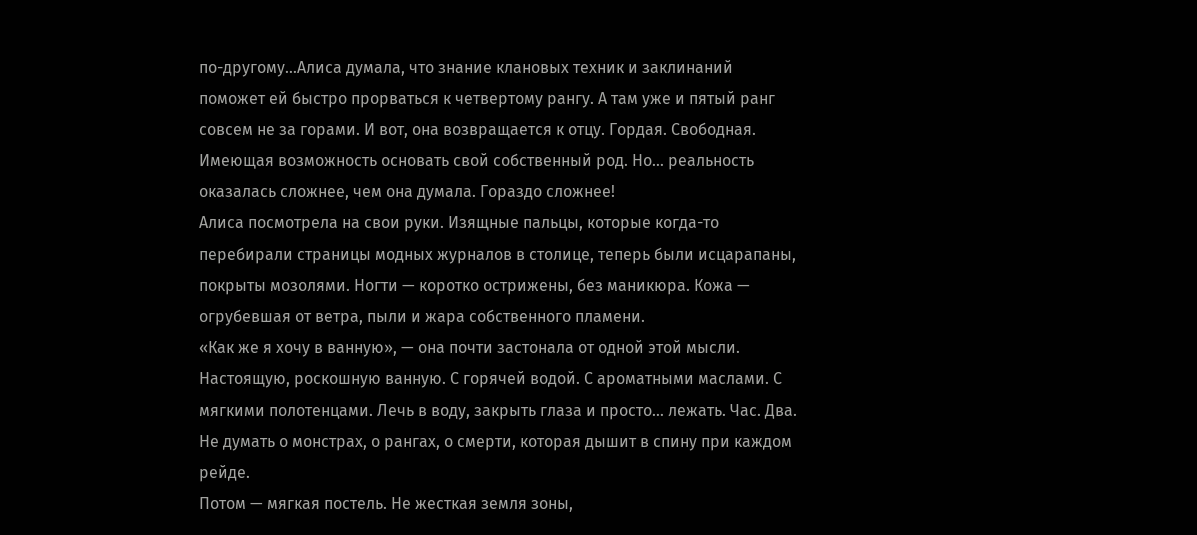по-другому…Алиса думала, что знание клановых техник и заклинаний поможет ей быстро прорваться к четвертому рангу. А там уже и пятый ранг совсем не за горами. И вот, она возвращается к отцу. Гордая. Свободная. Имеющая возможность основать свой собственный род. Но… реальность оказалась сложнее, чем она думала. Гораздо сложнее!
Алиса посмотрела на свои руки. Изящные пальцы, которые когда-то перебирали страницы модных журналов в столице, теперь были исцарапаны, покрыты мозолями. Ногти — коротко острижены, без маникюра. Кожа — огрубевшая от ветра, пыли и жара собственного пламени.
«Как же я хочу в ванную», — она почти застонала от одной этой мысли.
Настоящую, роскошную ванную. С горячей водой. С ароматными маслами. С мягкими полотенцами. Лечь в воду, закрыть глаза и просто… лежать. Час. Два. Не думать о монстрах, о рангах, о смерти, которая дышит в спину при каждом рейде.
Потом — мягкая постель. Не жесткая земля зоны,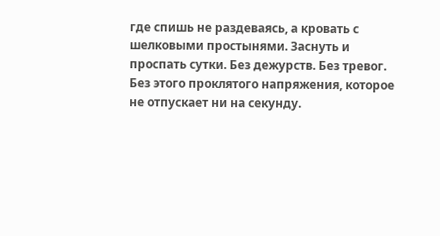где спишь не раздеваясь, а кровать с шелковыми простынями. Заснуть и проспать сутки. Без дежурств. Без тревог. Без этого проклятого напряжения, которое не отпускает ни на секунду.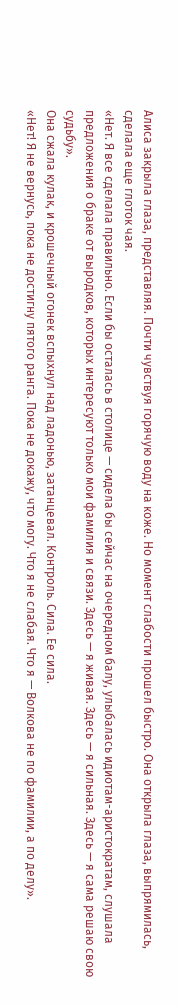Алиса закрыла глаза, представляя. Почти чувствуя горячую воду на коже. Но момент слабости прошел быстро. Она открыла глаза, выпрямилась, сделала еще глоток чая.
«Нет. Я все сделала правильно. Если бы осталась в столице — сидела бы сейчас на очередном балу, улыбалась идиотам-аристократам, слушала предложения о браке от выродков, которых интересуют только мои фамилия и связи. Здесь — я живая. Здесь — я сильная. Здесь — я сама решаю свою судьбу».
Она сжала кулак, и крошечный огонек вспыхнул над ладонью, затанцевал. Контроль. Сила. Ее сила.
«Нет! Я не вернусь, пока не достигну пятого ранга. Пока не докажу, что могу. Что я не слабая. Что я — Волкова не по фамилии, а по делу».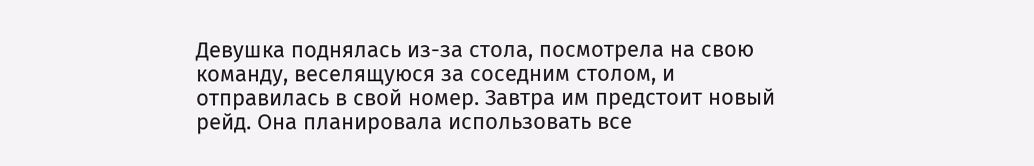Девушка поднялась из-за стола, посмотрела на свою команду, веселящуюся за соседним столом, и отправилась в свой номер. Завтра им предстоит новый рейд. Она планировала использовать все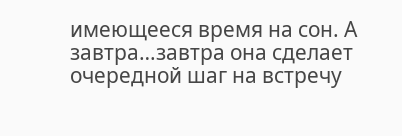имеющееся время на сон. А завтра…завтра она сделает очередной шаг на встречу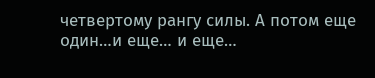четвертому рангу силы. А потом еще один…и еще… и еще…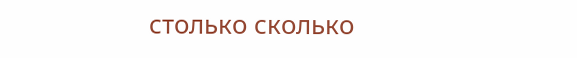столько сколько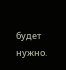будет нужно.